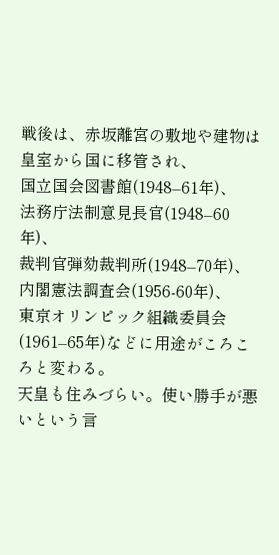戦後は、赤坂離宮の敷地や建物は皇室から国に移管され、
国立国会図書館(1948–61年)、
法務庁法制意見長官(1948–60年)、
裁判官弾劾裁判所(1948–70年)、
内閣憲法調査会(1956-60年)、
東京オリンピック組織委員会(1961–65年)などに用途がころころと変わる。
天皇も住みづらい。使い勝手が悪いという言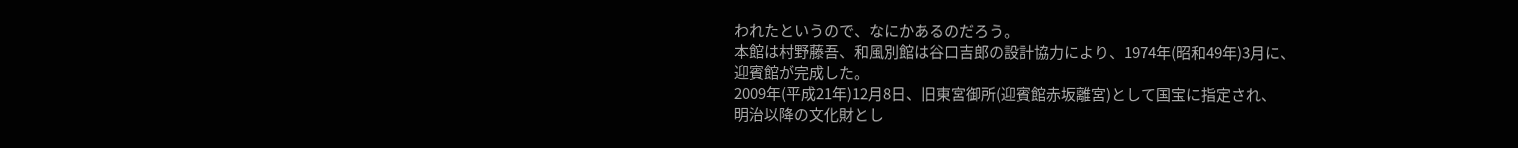われたというので、なにかあるのだろう。
本館は村野藤吾、和風別館は谷口吉郎の設計協力により、1974年(昭和49年)3月に、
迎賓館が完成した。
2009年(平成21年)12月8日、旧東宮御所(迎賓館赤坂離宮)として国宝に指定され、
明治以降の文化財とし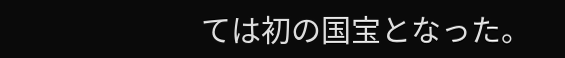ては初の国宝となった。